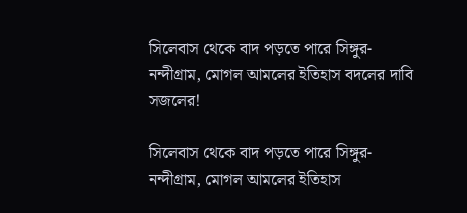সিলেবাস থেকে বাদ পড়তে পারে সিঙ্গুর-নন্দীগ্রাম, মোগল আমলের ইতিহাস বদলের দাবি সজলের!

সিলেবাস থেকে বাদ পড়তে পারে সিঙ্গুর-নন্দীগ্রাম, মোগল আমলের ইতিহাস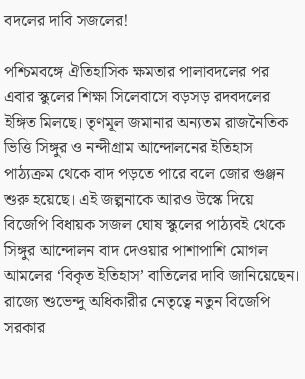বদলের দাবি সজলের!

পশ্চিমবঙ্গে ঐতিহাসিক ক্ষমতার পালাবদলের পর এবার স্কুলের শিক্ষা সিলেবাসে বড়সড় রদবদলের ইঙ্গিত মিলছে। তৃণমূল জমানার অন্যতম রাজনৈতিক ভিত্তি সিঙ্গুর ও নন্দীগ্রাম আন্দোলনের ইতিহাস পাঠ্যক্রম থেকে বাদ পড়তে পারে বলে জোর গুঞ্জন শুরু হয়েছে। এই জল্পনাকে আরও উস্কে দিয়ে বিজেপি বিধায়ক সজল ঘোষ স্কুলের পাঠ্যবই থেকে সিঙ্গুর আন্দোলন বাদ দেওয়ার পাশাপাশি মোগল আমলের ‘বিকৃত ইতিহাস’ বাতিলের দাবি জানিয়েছেন। রাজ্যে শুভেন্দু অধিকারীর নেতৃত্বে নতুন বিজেপি সরকার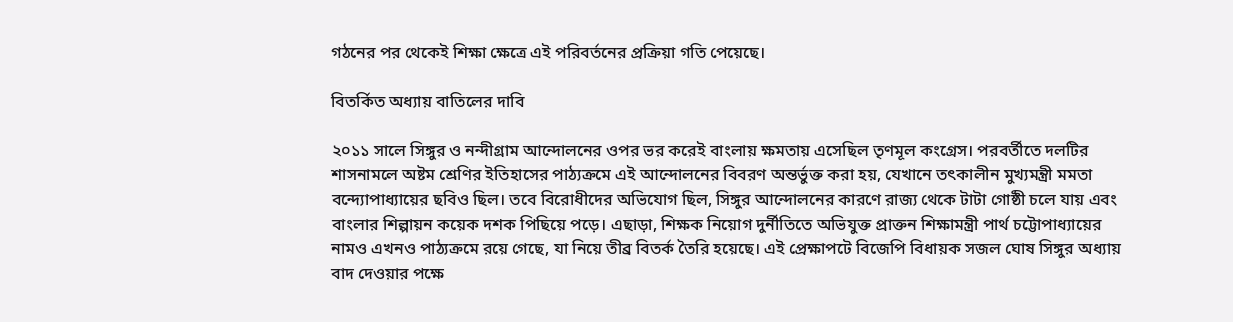গঠনের পর থেকেই শিক্ষা ক্ষেত্রে এই পরিবর্তনের প্রক্রিয়া গতি পেয়েছে।

বিতর্কিত অধ্যায় বাতিলের দাবি

২০১১ সালে সিঙ্গুর ও নন্দীগ্রাম আন্দোলনের ওপর ভর করেই বাংলায় ক্ষমতায় এসেছিল তৃণমূল কংগ্রেস। পরবর্তীতে দলটির শাসনামলে অষ্টম শ্রেণির ইতিহাসের পাঠ্যক্রমে এই আন্দোলনের বিবরণ অন্তর্ভুক্ত করা হয়, যেখানে তৎকালীন মুখ্যমন্ত্রী মমতা বন্দ্যোপাধ্যায়ের ছবিও ছিল। তবে বিরোধীদের অভিযোগ ছিল, সিঙ্গুর আন্দোলনের কারণে রাজ্য থেকে টাটা গোষ্ঠী চলে যায় এবং বাংলার শিল্পায়ন কয়েক দশক পিছিয়ে পড়ে। এছাড়া, শিক্ষক নিয়োগ দুর্নীতিতে অভিযুক্ত প্রাক্তন শিক্ষামন্ত্রী পার্থ চট্টোপাধ্যায়ের নামও এখনও পাঠ্যক্রমে রয়ে গেছে, যা নিয়ে তীব্র বিতর্ক তৈরি হয়েছে। এই প্রেক্ষাপটে বিজেপি বিধায়ক সজল ঘোষ সিঙ্গুর অধ্যায় বাদ দেওয়ার পক্ষে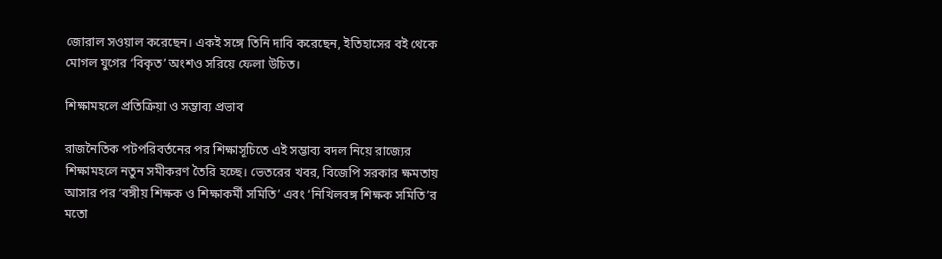জোরাল সওয়াল করেছেন। একই সঙ্গে তিনি দাবি করেছেন, ইতিহাসের বই থেকে মোগল যুগের ‘বিকৃত’ অংশও সরিয়ে ফেলা উচিত।

শিক্ষামহলে প্রতিক্রিয়া ও সম্ভাব্য প্রভাব

রাজনৈতিক পটপরিবর্তনের পর শিক্ষাসূচিতে এই সম্ভাব্য বদল নিয়ে রাজ্যের শিক্ষামহলে নতুন সমীকরণ তৈরি হচ্ছে। ভেতরের খবর, বিজেপি সরকার ক্ষমতায় আসার পর ‘বঙ্গীয় শিক্ষক ও শিক্ষাকর্মী সমিতি’ এবং ‘নিখিলবঙ্গ শিক্ষক সমিতি’র মতো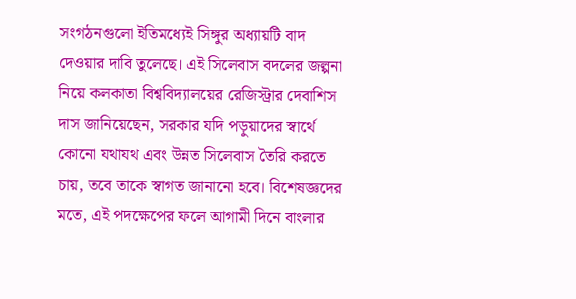সংগঠনগুলো ইতিমধ্যেই সিঙ্গুর অধ্যায়টি বাদ দেওয়ার দাবি তুলেছে। এই সিলেবাস বদলের জল্পনা নিয়ে কলকাতা বিশ্ববিদ্যালয়ের রেজিস্ট্রার দেবাশিস দাস জানিয়েছেন, সরকার যদি পড়ুয়াদের স্বার্থে কোনো যথাযথ এবং উন্নত সিলেবাস তৈরি করতে চায়, তবে তাকে স্বাগত জানানো হবে। বিশেষজ্ঞদের মতে, এই পদক্ষেপের ফলে আগামী দিনে বাংলার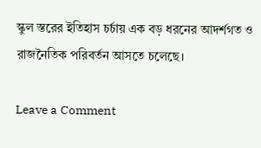স্কুল স্তরের ইতিহাস চর্চায় এক বড় ধরনের আদর্শগত ও রাজনৈতিক পরিবর্তন আসতে চলেছে।

Leave a Comment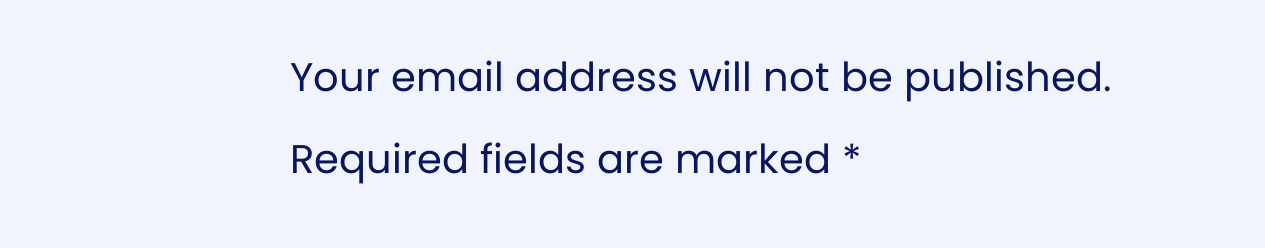Your email address will not be published. Required fields are marked *